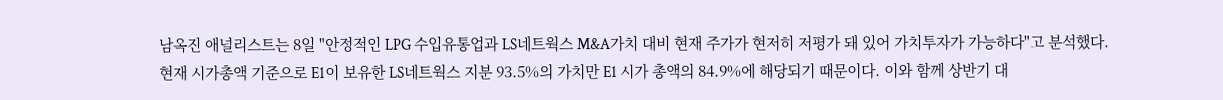남옥진 애널리스트는 8일 "안정적인 LPG 수입유통업과 LS네트웍스 M&A가치 대비 현재 주가가 현저히 저평가 돼 있어 가치투자가 가능하다"고 분석했다.
현재 시가총액 기준으로 E1이 보유한 LS네트웍스 지분 93.5%의 가치만 E1 시가 총액의 84.9%에 해당되기 때문이다. 이와 함께 상반기 대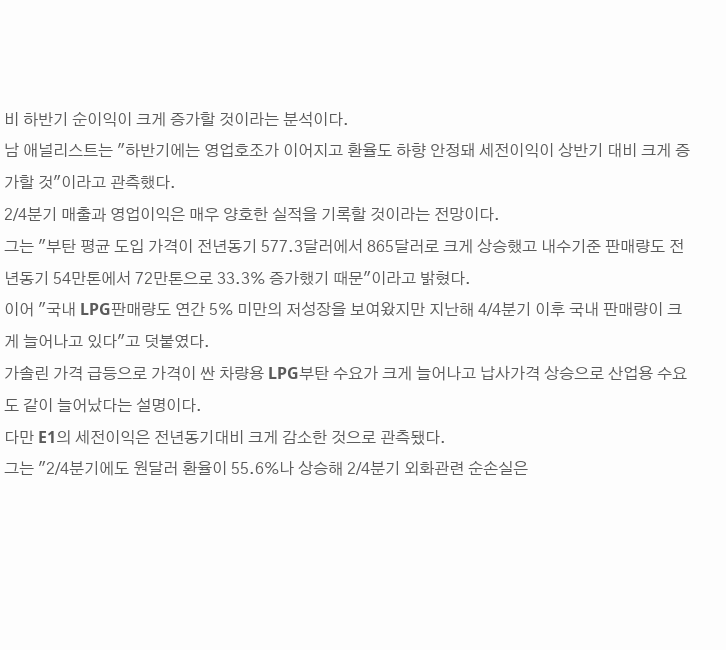비 하반기 순이익이 크게 증가할 것이라는 분석이다.
남 애널리스트는 "하반기에는 영업호조가 이어지고 환율도 하향 안정돼 세전이익이 상반기 대비 크게 증가할 것"이라고 관측했다.
2/4분기 매출과 영업이익은 매우 양호한 실적을 기록할 것이라는 전망이다.
그는 "부탄 평균 도입 가격이 전년동기 577.3달러에서 865달러로 크게 상승했고 내수기준 판매량도 전년동기 54만톤에서 72만톤으로 33.3% 증가했기 때문"이라고 밝혔다.
이어 "국내 LPG판매량도 연간 5% 미만의 저성장을 보여왔지만 지난해 4/4분기 이후 국내 판매량이 크게 늘어나고 있다"고 덧붙였다.
가솔린 가격 급등으로 가격이 싼 차량용 LPG부탄 수요가 크게 늘어나고 납사가격 상승으로 산업용 수요도 같이 늘어났다는 설명이다.
다만 E1의 세전이익은 전년동기대비 크게 감소한 것으로 관측됐다.
그는 "2/4분기에도 원달러 환율이 55.6%나 상승해 2/4분기 외화관련 순손실은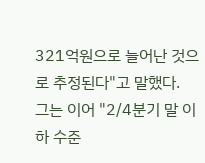321억원으로 늘어난 것으로 추정된다"고 말했다.
그는 이어 "2/4분기 말 이하 수준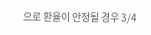으로 환율이 안정될 경우 3/4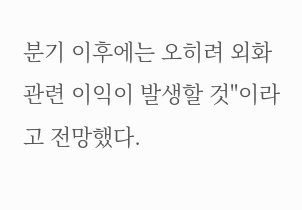분기 이후에는 오히려 외화관련 이익이 발생할 것"이라고 전망했다.